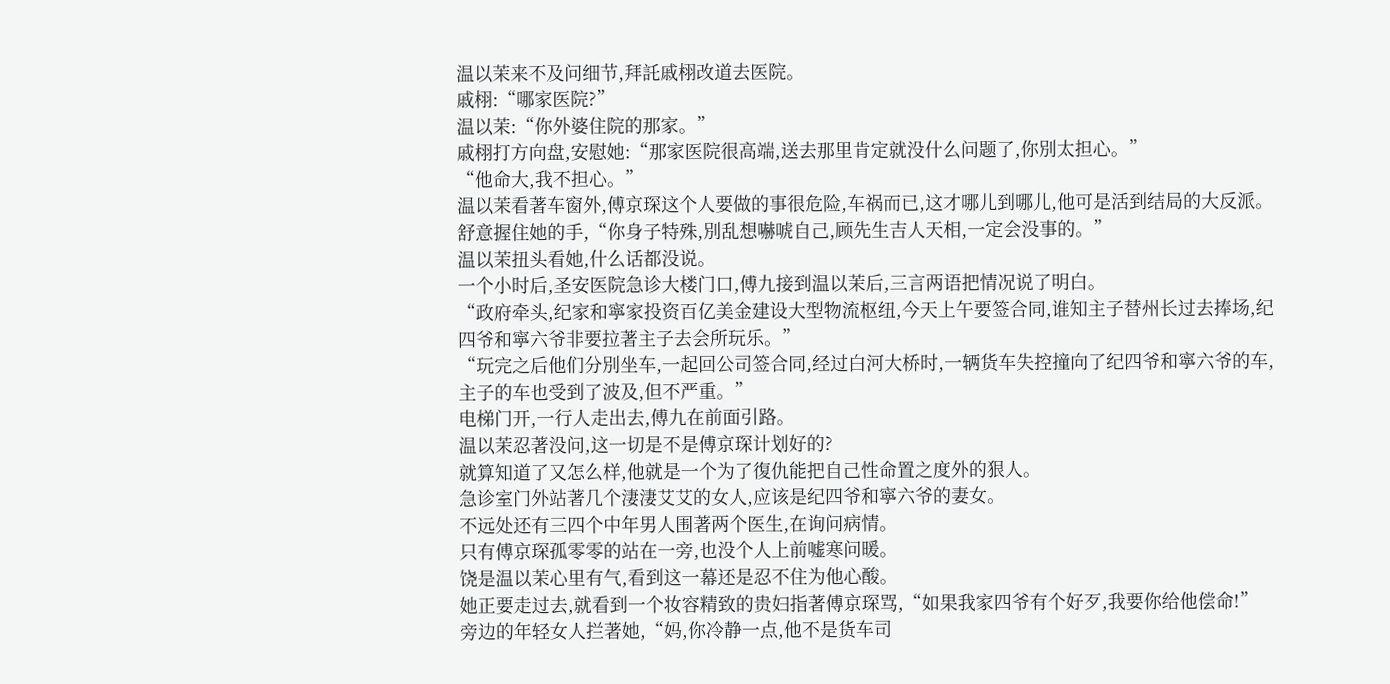温以茉来不及问细节,拜託戚栩改道去医院。
戚栩:“哪家医院?”
温以茉:“你外婆住院的那家。”
戚栩打方向盘,安慰她:“那家医院很高端,送去那里肯定就没什么问题了,你別太担心。”
“他命大,我不担心。”
温以茉看著车窗外,傅京琛这个人要做的事很危险,车祸而已,这才哪儿到哪儿,他可是活到结局的大反派。
舒意握住她的手,“你身子特殊,別乱想嚇唬自己,顾先生吉人天相,一定会没事的。”
温以茉扭头看她,什么话都没说。
一个小时后,圣安医院急诊大楼门口,傅九接到温以茉后,三言两语把情况说了明白。
“政府牵头,纪家和寧家投资百亿美金建设大型物流枢纽,今天上午要签合同,谁知主子替州长过去捧场,纪四爷和寧六爷非要拉著主子去会所玩乐。”
“玩完之后他们分別坐车,一起回公司签合同,经过白河大桥时,一辆货车失控撞向了纪四爷和寧六爷的车,主子的车也受到了波及,但不严重。”
电梯门开,一行人走出去,傅九在前面引路。
温以茉忍著没问,这一切是不是傅京琛计划好的?
就算知道了又怎么样,他就是一个为了復仇能把自己性命置之度外的狠人。
急诊室门外站著几个淒淒艾艾的女人,应该是纪四爷和寧六爷的妻女。
不远处还有三四个中年男人围著两个医生,在询问病情。
只有傅京琛孤零零的站在一旁,也没个人上前嘘寒问暖。
饶是温以茉心里有气,看到这一幕还是忍不住为他心酸。
她正要走过去,就看到一个妆容精致的贵妇指著傅京琛骂,“如果我家四爷有个好歹,我要你给他偿命!”
旁边的年轻女人拦著她,“妈,你冷静一点,他不是货车司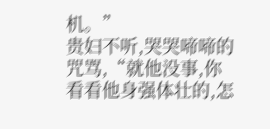机。”
贵妇不听,哭哭啼啼的咒骂,“就他没事,你看看他身强体壮的,怎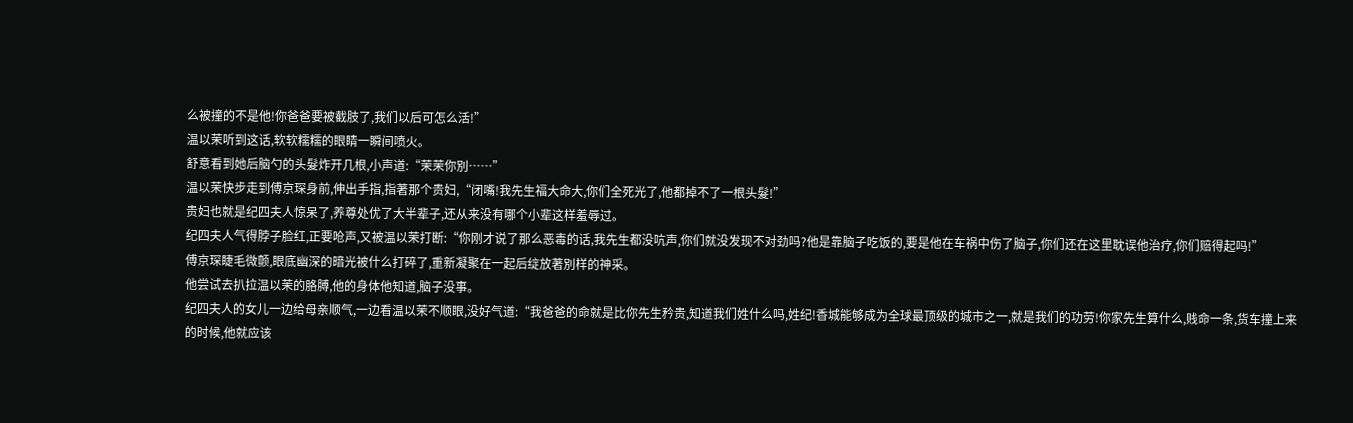么被撞的不是他!你爸爸要被截肢了,我们以后可怎么活!”
温以茉听到这话,软软糯糯的眼睛一瞬间喷火。
舒意看到她后脑勺的头髮炸开几根,小声道:“茉茉你別……”
温以茉快步走到傅京琛身前,伸出手指,指著那个贵妇,“闭嘴!我先生福大命大,你们全死光了,他都掉不了一根头髮!”
贵妇也就是纪四夫人惊呆了,养尊处优了大半辈子,还从来没有哪个小辈这样羞辱过。
纪四夫人气得脖子脸红,正要呛声,又被温以茉打断:“你刚才说了那么恶毒的话,我先生都没吭声,你们就没发现不对劲吗?他是靠脑子吃饭的,要是他在车祸中伤了脑子,你们还在这里耽误他治疗,你们赔得起吗!”
傅京琛睫毛微颤,眼底幽深的暗光被什么打碎了,重新凝聚在一起后绽放著別样的神采。
他尝试去扒拉温以茉的胳膊,他的身体他知道,脑子没事。
纪四夫人的女儿一边给母亲顺气,一边看温以茉不顺眼,没好气道:“我爸爸的命就是比你先生矜贵,知道我们姓什么吗,姓纪!香城能够成为全球最顶级的城市之一,就是我们的功劳!你家先生算什么,贱命一条,货车撞上来的时候,他就应该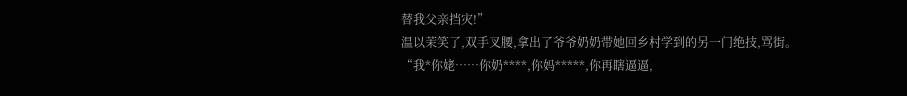替我父亲挡灾!”
温以茉笑了,双手叉腰,拿出了爷爷奶奶带她回乡村学到的另一门绝技,骂街。
“我*你姥……你奶****,你妈*****,你再瞎逼逼,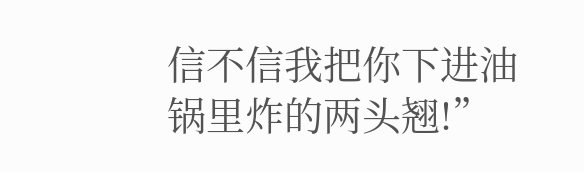信不信我把你下进油锅里炸的两头翘!”